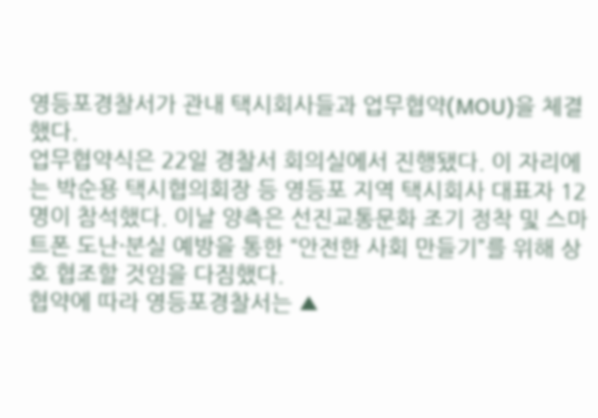영등포경찰서가 관내 택시회사들과 업무협약(MOU)을 체결했다.
업무협약식은 22일 경찰서 회의실에서 진행됐다. 이 자리에는 박순용 택시협의회장 등 영등포 지역 택시회사 대표자 12명이 참석했다. 이날 양측은 선진교통문화 조기 정착 및 스마트폰 도난·분실 예방을 통한 “안전한 사회 만들기”를 위해 상호 협조할 것임을 다짐했다.
협약에 따라 영등포경찰서는 ▲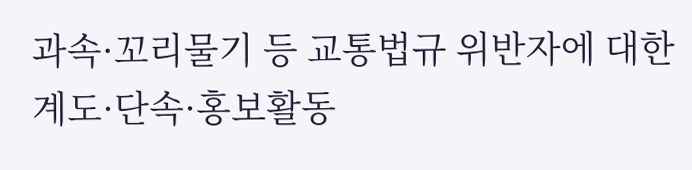과속·꼬리물기 등 교통법규 위반자에 대한 계도·단속·홍보활동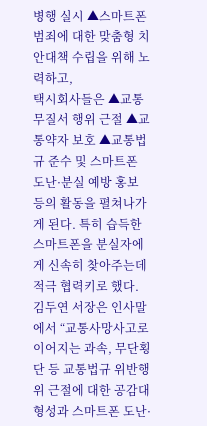병행 실시 ▲스마트폰 범죄에 대한 맞춤형 치안대책 수립을 위해 노력하고,
택시회사들은 ▲교통무질서 행위 근절 ▲교통약자 보호 ▲교통법규 준수 및 스마트폰 도난·분실 예방 홍보 등의 활동을 펼쳐나가게 된다. 특히 습득한 스마트폰을 분실자에게 신속히 찾아주는데 적극 협력키로 했다.
김두연 서장은 인사말에서 “교통사망사고로 이어지는 과속, 무단횡단 등 교통법규 위반행위 근절에 대한 공감대 형성과 스마트폰 도난·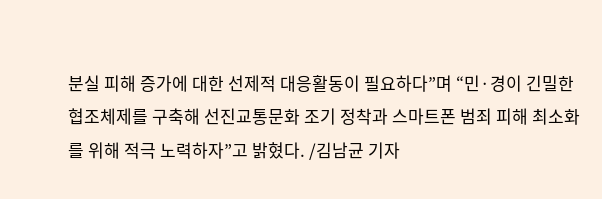분실 피해 증가에 대한 선제적 대응활동이 필요하다”며 “민·경이 긴밀한 협조체제를 구축해 선진교통문화 조기 정착과 스마트폰 범죄 피해 최소화를 위해 적극 노력하자”고 밝혔다. /김남균 기자